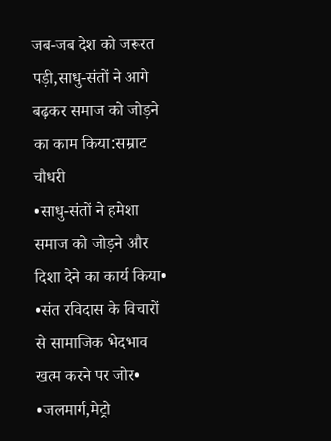जब-जब देश को जरूरत पड़ी,साधु-संतों ने आगे बढ़कर समाज को जोड़ने का काम किया:सम्राट चौधरी
•साधु-संतों ने हमेशा समाज को जोड़ने और दिशा देने का कार्य किया•
•संत रविदास के विचारों से सामाजिक भेदभाव खत्म करने पर जोर•
•जलमार्ग,मेट्रो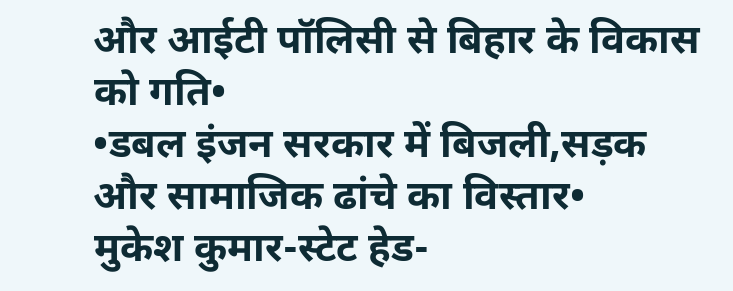और आईटी पॉलिसी से बिहार के विकास को गति•
•डबल इंजन सरकार में बिजली,सड़क और सामाजिक ढांचे का विस्तार•
मुकेश कुमार-स्टेट हेड-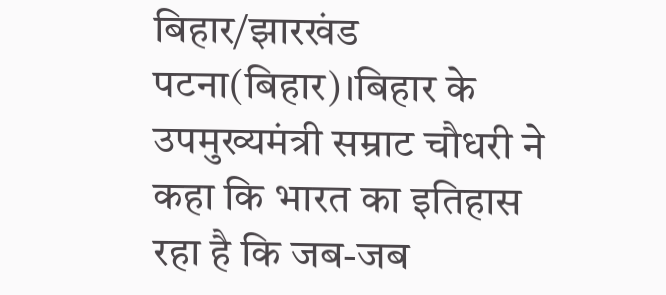बिहार/झारखंड
पटना(बिहार)।बिहार के उपमुख्यमंत्री सम्राट चौधरी ने कहा कि भारत का इतिहास रहा है कि जब-जब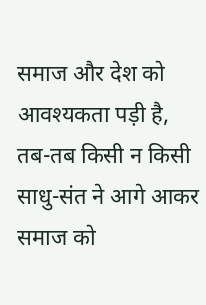समाज और देश को आवश्यकता पड़ी है, तब-तब किसी न किसी साधु-संत ने आगे आकर समाज को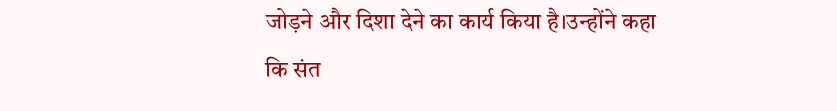जोड़ने और दिशा देने का कार्य किया है।उन्होंने कहा कि संत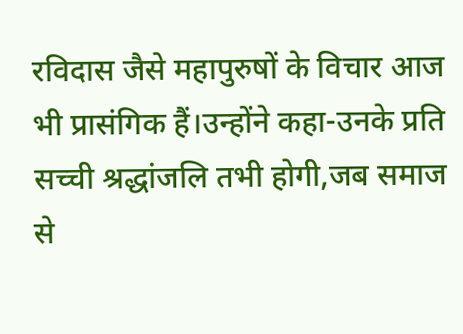रविदास जैसे महापुरुषों के विचार आज भी प्रासंगिक हैं।उन्होंने कहा-उनके प्रति सच्ची श्रद्धांजलि तभी होगी,जब समाज से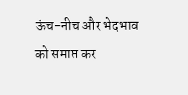ऊंच-नीच और भेदभाव को समाप्त कर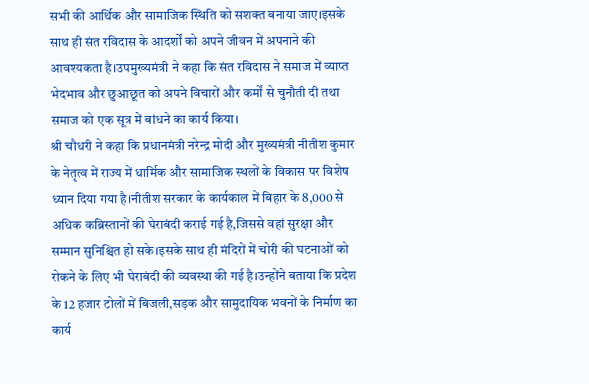सभी की आर्थिक और सामाजिक स्थिति को सशक्त बनाया जाए।इसके साथ ही संत रविदास के आदर्शों को अपने जीवन में अपनाने की आवश्यकता है।उपमुख्यमंत्री ने कहा कि संत रविदास ने समाज में व्याप्त भेदभाव और छुआछूत को अपने विचारों और कर्मों से चुनौती दी तथा समाज को एक सूत्र में बांधने का कार्य किया।
श्री चौधरी ने कहा कि प्रधानमंत्री नरेन्द्र मोदी और मुख्यमंत्री नीतीश कुमार के नेतृत्व में राज्य में धार्मिक और सामाजिक स्थलों के विकास पर विशेष ध्यान दिया गया है।नीतीश सरकार के कार्यकाल में बिहार के 8,000 से अधिक कब्रिस्तानों की घेराबंदी कराई गई है,जिससे वहां सुरक्षा और सम्मान सुनिश्चित हो सके।इसके साथ ही मंदिरों में चोरी की घटनाओं को रोकने के लिए भी घेराबंदी की व्यवस्था की गई है।उन्होंने बताया कि प्रदेश के 12 हजार टोलों में बिजली,सड़क और सामुदायिक भवनों के निर्माण का कार्य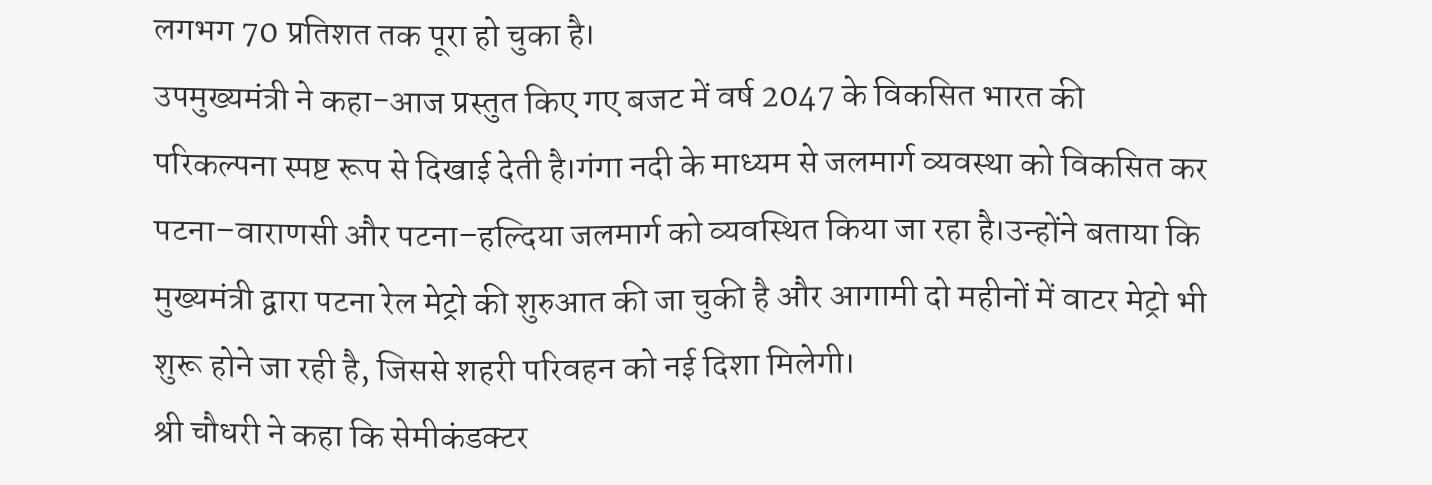लगभग 70 प्रतिशत तक पूरा हो चुका है।
उपमुख्यमंत्री ने कहा-आज प्रस्तुत किए गए बजट में वर्ष 2047 के विकसित भारत की परिकल्पना स्पष्ट रूप से दिखाई देती है।गंगा नदी के माध्यम से जलमार्ग व्यवस्था को विकसित कर पटना–वाराणसी और पटना–हल्दिया जलमार्ग को व्यवस्थित किया जा रहा है।उन्होंने बताया कि मुख्यमंत्री द्वारा पटना रेल मेट्रो की शुरुआत की जा चुकी है और आगामी दो महीनों में वाटर मेट्रो भी शुरू होने जा रही है, जिससे शहरी परिवहन को नई दिशा मिलेगी।
श्री चौधरी ने कहा कि सेमीकंडक्टर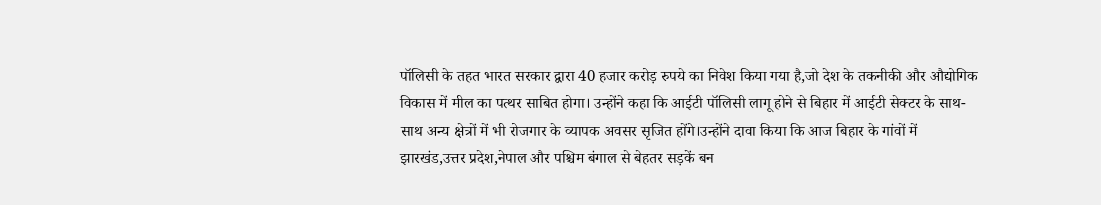पॉलिसी के तहत भारत सरकार द्वारा 40 हजार करोड़ रुपये का निवेश किया गया है,जो देश के तकनीकी और औद्योगिक विकास में मील का पत्थर साबित होगा। उन्होंने कहा कि आईटी पॉलिसी लागू होने से बिहार में आईटी सेक्टर के साथ-साथ अन्य क्षेत्रों में भी रोजगार के व्यापक अवसर सृजित होंगे।उन्होंने दावा किया कि आज बिहार के गांवों में झारखंड,उत्तर प्रदेश,नेपाल और पश्चिम बंगाल से बेहतर सड़कें बन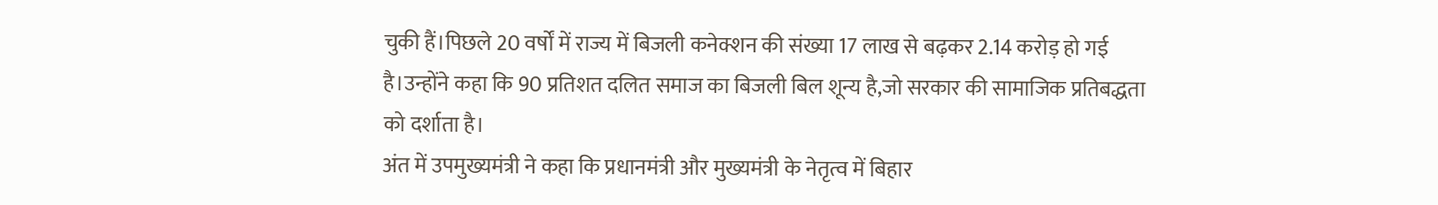चुकी हैं।पिछले 20 वर्षों में राज्य में बिजली कनेक्शन की संख्या 17 लाख से बढ़कर 2.14 करोड़ हो गई है।उन्होंने कहा कि 90 प्रतिशत दलित समाज का बिजली बिल शून्य है,जो सरकार की सामाजिक प्रतिबद्धता को दर्शाता है।
अंत में उपमुख्यमंत्री ने कहा कि प्रधानमंत्री और मुख्यमंत्री के नेतृत्व में बिहार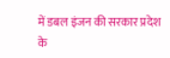में डबल इंजन की सरकार प्रदेश के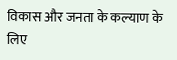विकास और जनता के कल्याण के लिए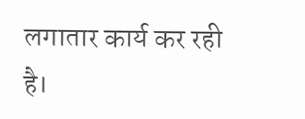लगातार कार्य कर रही है।